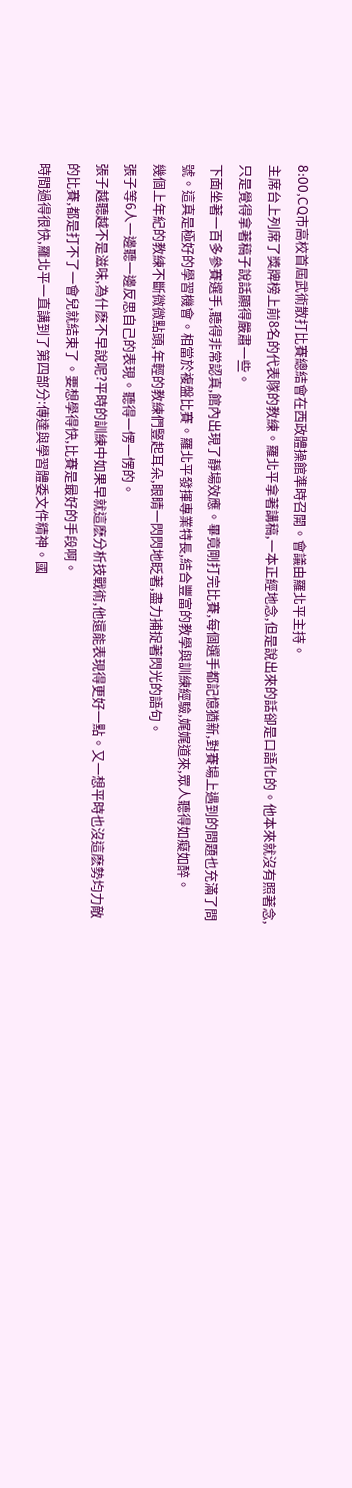8:00,CQ市高校首屆武術散打比賽總結會在西政體操館準時召開。會議由羅北平主持。
主席台上列席了獎牌榜上前8名的代表隊的教練。羅北平拿著講稿,一本正經地念,但是說出來的話卻是口語化的。他本來就沒有照著念,只是覺得拿著稿子說話顯得嚴肅一些。
下面坐著一百多參賽選手,聽得非常認真,館內出現了靜場效應。畢竟剛打完比賽,每個選手都記憶猶新,對賽場上遇到的問題也充滿了問號。這真是極好的學習機會。相當於複盤比賽。羅北平發揮專業特長,結合豐富的教學與訓練經驗,娓娓道來,眾人聽得如癡如醉。
幾個上年紀的教練不斷微微點頭,年輕的教練們豎起耳朵,眼睛一閃閃地眨著,盡力捕捉著閃光的語句。
張子等6人一邊聽一邊反思自己的表現。聽得一愣一愣的。
張子越聽越不是滋味,為什麽不早說呢?平時的訓練中如果早就這麽分析技戰術,他還能表現得更好一點。又一想平時也沒這麽勢均力敵的比賽,都是打不了一會兒就結束了。要想學得快,比賽是最好的手段啊。
時間過得很快,羅北平一直講到了第四部分:傳達與學習體委文件精神。國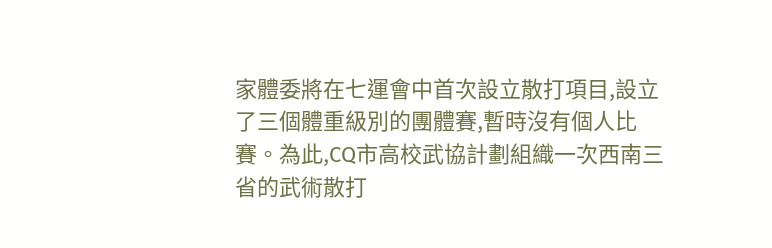家體委將在七運會中首次設立散打項目,設立了三個體重級別的團體賽,暫時沒有個人比賽。為此,CQ市高校武協計劃組織一次西南三省的武術散打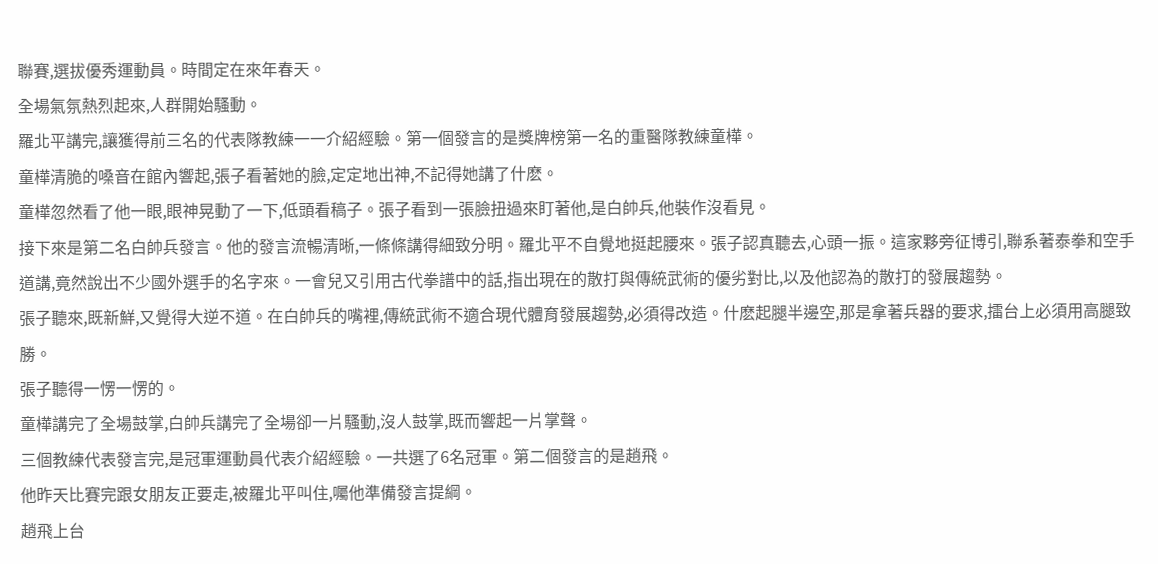聯賽,選拔優秀運動員。時間定在來年春天。
全場氣氛熱烈起來,人群開始騷動。
羅北平講完,讓獲得前三名的代表隊教練一一介紹經驗。第一個發言的是獎牌榜第一名的重醫隊教練童樺。
童樺清脆的嗓音在館內響起,張子看著她的臉,定定地出神,不記得她講了什麽。
童樺忽然看了他一眼,眼神晃動了一下,低頭看稿子。張子看到一張臉扭過來盯著他,是白帥兵,他裝作沒看見。
接下來是第二名白帥兵發言。他的發言流暢清晰,一條條講得細致分明。羅北平不自覺地挺起腰來。張子認真聽去,心頭一振。這家夥旁征博引,聯系著泰拳和空手道講,竟然說出不少國外選手的名字來。一會兒又引用古代拳譜中的話,指出現在的散打與傳統武術的優劣對比,以及他認為的散打的發展趨勢。
張子聽來,既新鮮,又覺得大逆不道。在白帥兵的嘴裡,傳統武術不適合現代體育發展趨勢,必須得改造。什麽起腿半邊空,那是拿著兵器的要求,擂台上必須用高腿致勝。
張子聽得一愣一愣的。
童樺講完了全場鼓掌,白帥兵講完了全場卻一片騷動,沒人鼓掌,既而響起一片掌聲。
三個教練代表發言完,是冠軍運動員代表介紹經驗。一共選了6名冠軍。第二個發言的是趙飛。
他昨天比賽完跟女朋友正要走,被羅北平叫住,囑他準備發言提綱。
趙飛上台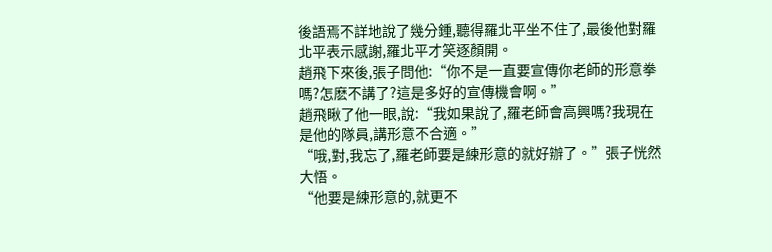後語焉不詳地說了幾分鍾,聽得羅北平坐不住了,最後他對羅北平表示感謝,羅北平才笑逐顏開。
趙飛下來後,張子問他:“你不是一直要宣傳你老師的形意拳嗎?怎麽不講了?這是多好的宣傳機會啊。”
趙飛瞅了他一眼,說:“我如果說了,羅老師會高興嗎?我現在是他的隊員,講形意不合適。”
“哦,對,我忘了,羅老師要是練形意的就好辦了。”張子恍然大悟。
“他要是練形意的,就更不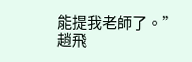能提我老師了。”趙飛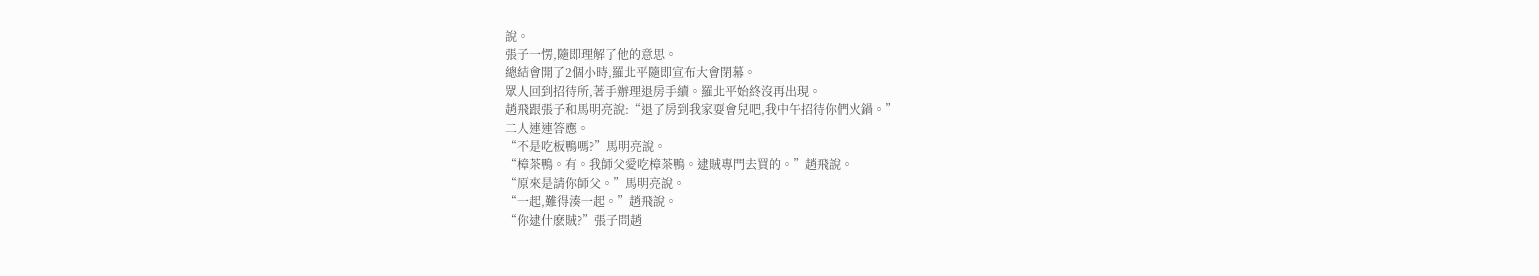說。
張子一愣,隨即理解了他的意思。
總結會開了2個小時,羅北平隨即宣布大會閉幕。
眾人回到招待所,著手辦理退房手續。羅北平始終沒再出現。
趙飛跟張子和馬明亮說:“退了房到我家耍會兒吧,我中午招待你們火鍋。”
二人連連答應。
“不是吃板鴨嗎?”馬明亮說。
“樟茶鴨。有。我師父愛吃樟茶鴨。逮賊專門去買的。”趙飛說。
“原來是請你師父。”馬明亮說。
“一起,難得湊一起。”趙飛說。
“你逮什麽賊?”張子問趙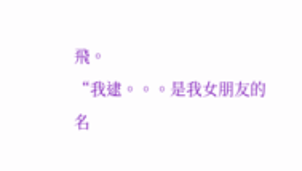飛。
“我逮。。。是我女朋友的名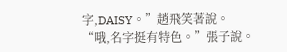字,DAISY。”趙飛笑著說。
“哦,名字挺有特色。”張子說。